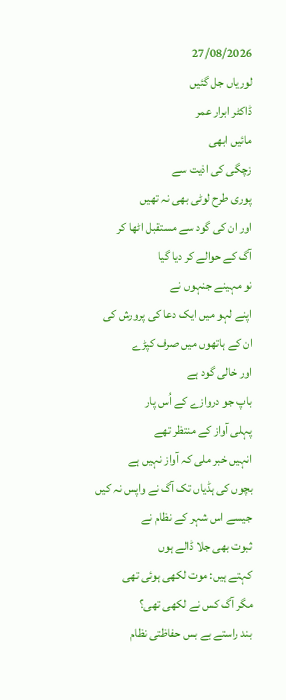27/08/2026
لوریاں جل گئیں
ڈاکٹر ابرار عمر
مائیں ابھی
زچگی کی اذیت سے
پوری طرح لوٹی بھی نہ تھیں
اور ان کی گود سے مستقبل اٹھا کر
آگ کے حوالے کر دیا گیا
نو مہینے جنہوں نے
اپنے لہو میں ایک دعا کی پرورش کی
ان کے ہاتھوں میں صرف کپڑے
اور خالی گود ہے
باپ جو دروازے کے اُس پار
پہلی آواز کے منتظر تھے
انہیں خبر ملی کہ آواز نہیں ہے
بچوں کی ہڈیاں تک آگ نے واپس نہ کیں
جیسے اس شہر کے نظام نے
ثبوت بھی جلا ڈالے ہوں
کہتے ہیں: موت لکھی ہوئی تھی
مگر آگ کس نے لکھی تھی؟
بند راستے بے بس حفاظتی نظام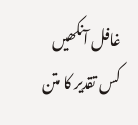غافل آنکھیں کس تقدیر کا متن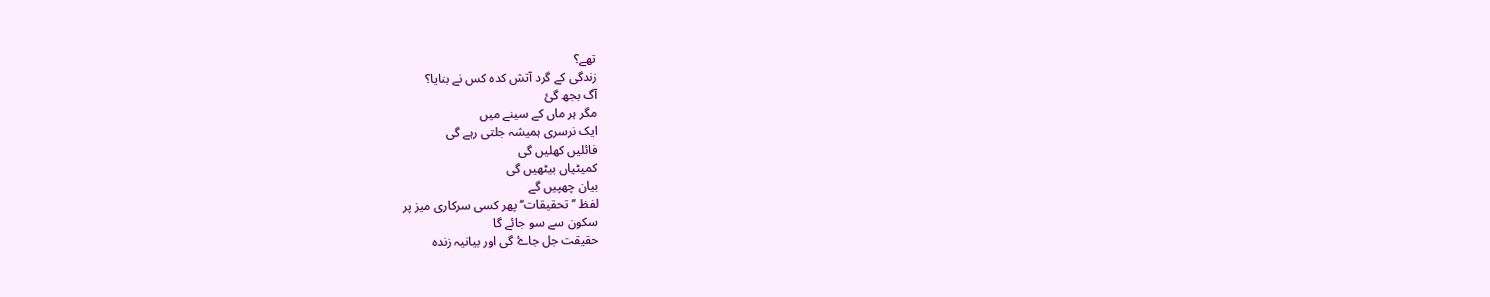تھے؟
زندگی کے گرد آتش کدہ کس نے بنایا؟
آگ بجھ گئ
مگر ہر ماں کے سینے میں
ایک نرسری ہمیشہ جلتی رہے گی
فائلیں کھلیں گی
کمیٹیاں بیٹھیں گی
بیان چھپیں گے
لفظ ’’تحقیقات‘‘ پھر کسی سرکاری میز پر
سکون سے سو جائے گا
حقیقت جل جاۓ گی اور بیانیہ زندہ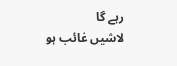رہے گا
لاشیں غائب ہو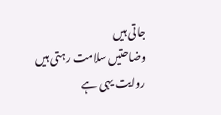جاتی ہیں
وضاحتیں سلامت رہتی ہیں
روایت یہی ہے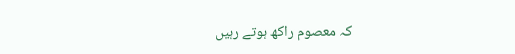کہ معصوم راکھ ہوتے رہیں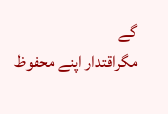گے
مگراقتدار اپنے محفوظ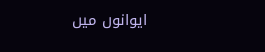ایوانوں میں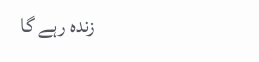زندہ رہے گا